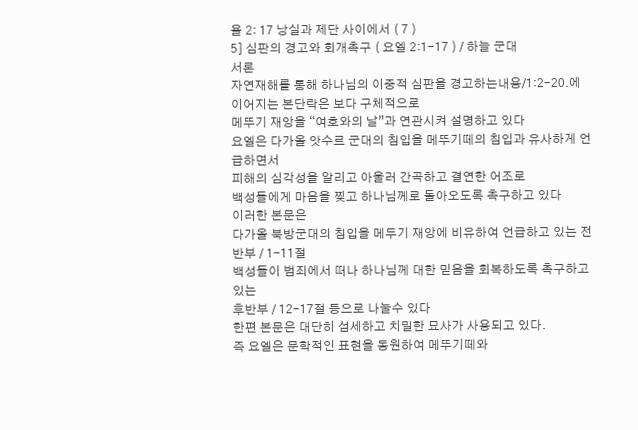욜 2: 17 낭실과 제단 사이에서 ( 7 )
5] 심판의 경고와 회개촉구 ( 요엘 2:1-17 ) / 하늘 군대
서론
자연재해를 통해 하나님의 이중적 심판을 경고하는내용/1:2-20.에
이어지는 본단락은 보다 구체적으로
메뚜기 재앙을 “여호와의 날”과 연관시켜 설명하고 있다
요엘은 다가올 앗수르 군대의 침입을 메뚜기떼의 침입과 유사하게 언급하면서
피해의 심각성을 알리고 아울러 간곡하고 결연한 어조로
백성들에게 마음을 찢고 하나님께로 돌아오도록 촉구하고 있다
이러한 본문은
다가올 북방군대의 침입을 메두기 재앙에 비유하여 언급하고 있는 전반부 / 1-11절
백성들이 범죄에서 떠나 하나님께 대한 믿음을 회복하도록 촉구하고있는
후반부 / 12-17절 등으로 나눌수 있다
한편 본문은 대단히 섬세하고 치밀한 묘사가 사용되고 있다.
즉 요엘은 문학적인 표현을 동원하여 메뚜기떼와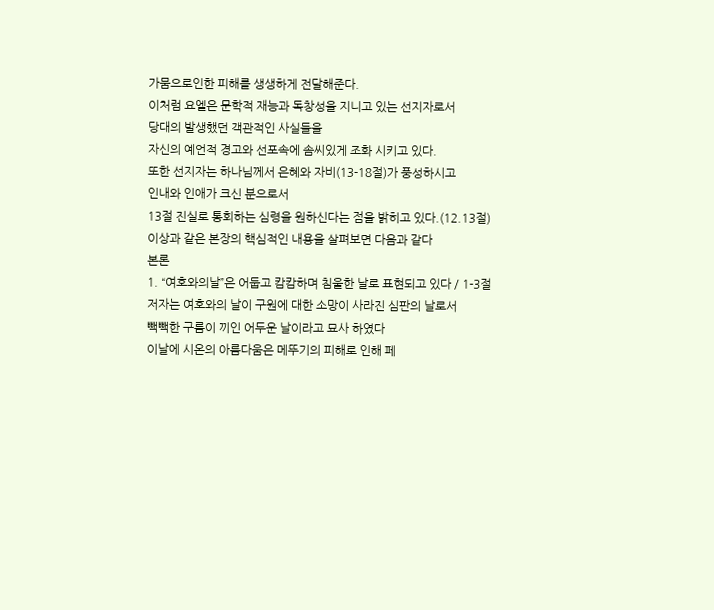가뭄으로인한 피해를 생생하게 전달해준다.
이처럼 요엘은 문학적 재능과 독창성을 지니고 있는 선지자로서
당대의 발생했던 객관적인 사실들을
자신의 예언적 경고와 선포속에 솜씨있게 조화 시키고 있다.
또한 선지자는 하나님께서 은혜와 자비(13-18절)가 풍성하시고
인내와 인애가 크신 분으로서
13절 진실로 통회하는 심령을 원하신다는 점을 밝히고 있다.(12.13절)
이상과 같은 본장의 핵심적인 내용을 살펴보면 다음과 같다
본론
1. “여호와의날”은 어둡고 캄캄하며 침울한 날로 표현되고 있다 / 1-3절
저자는 여호와의 날이 구원에 대한 소망이 사라진 심판의 날로서
빽빽한 구름이 끼인 어두운 날이라고 묘사 하였다
이날에 시온의 아름다움은 메뚜기의 피해로 인해 페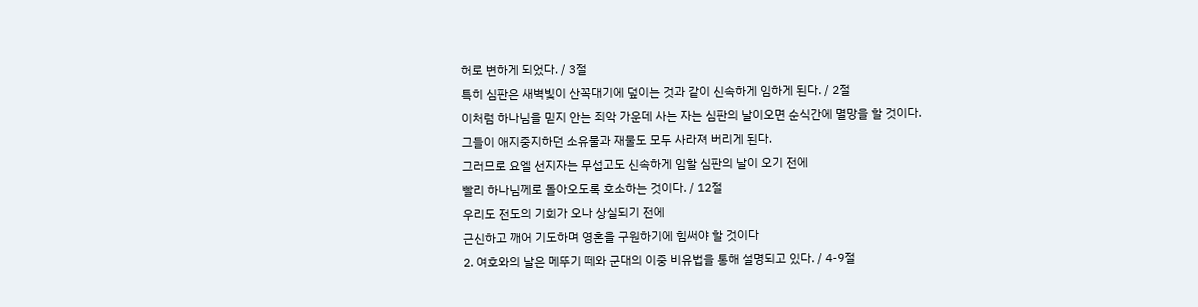허로 변하게 되었다. / 3절
특히 심판은 새벽빛이 산꼭대기에 덮이는 것과 같이 신속하게 임하게 된다. / 2절
이처럼 하나님을 믿지 안는 죄악 가운데 사는 자는 심판의 날이오면 순식간에 멸망을 할 것이다.
그들이 애지중지하던 소유물과 재물도 모두 사라져 버리게 된다.
그러므로 요엘 선지자는 무섭고도 신속하게 임할 심판의 날이 오기 전에
빨리 하나님께로 돌아오도록 호소하는 것이다. / 12절
우리도 전도의 기회가 오나 상실되기 전에
근신하고 깨어 기도하며 영혼을 구원하기에 힘써야 할 것이다
2. 여호와의 날은 메뚜기 떼와 군대의 이중 비유법을 통해 설명되고 있다. / 4-9절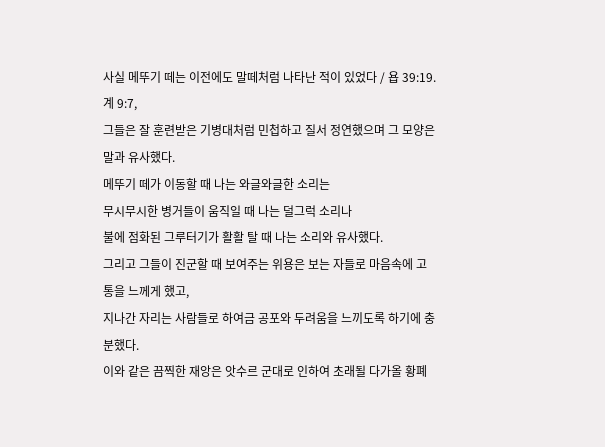사실 메뚜기 떼는 이전에도 말떼처럼 나타난 적이 있었다 / 욥 39:19. 계 9:7,
그들은 잘 훈련받은 기병대처럼 민첩하고 질서 정연했으며 그 모양은 말과 유사했다.
메뚜기 떼가 이동할 때 나는 와글와글한 소리는
무시무시한 병거들이 움직일 때 나는 덜그럭 소리나
불에 점화된 그루터기가 활활 탈 때 나는 소리와 유사했다.
그리고 그들이 진군할 때 보여주는 위용은 보는 자들로 마음속에 고통을 느께게 했고,
지나간 자리는 사람들로 하여금 공포와 두려움을 느끼도록 하기에 충분했다.
이와 같은 끔찍한 재앙은 앗수르 군대로 인하여 초래될 다가올 황폐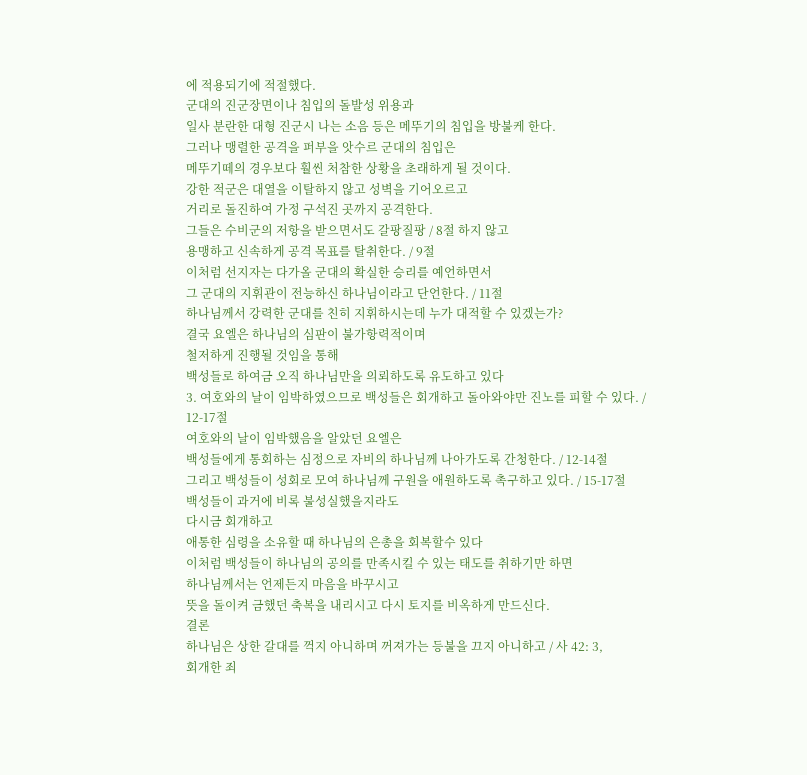에 적용되기에 적절했다.
군대의 진군장면이나 침입의 돌발성 위용과
일사 분란한 대형 진군시 나는 소음 등은 메뚜기의 침입을 방불케 한다.
그러나 맹렬한 공격을 퍼부을 앗수르 군대의 침입은
메뚜기떼의 경우보다 훨씬 처참한 상황을 초래하게 될 것이다.
강한 적군은 대열을 이탈하지 않고 성벽을 기어오르고
거리로 돌진하여 가정 구석진 곳까지 공격한다.
그들은 수비군의 저항을 받으면서도 갈팡질팡 / 8절 하지 않고
용맹하고 신속하게 공격 목표를 탈취한다. / 9절
이처럼 선지자는 다가올 군대의 확실한 승리를 예언하면서
그 군대의 지휘관이 전능하신 하나님이라고 단언한다. / 11절
하나님께서 강력한 군대를 친히 지휘하시는데 누가 대적할 수 있겠는가?
결국 요엘은 하나님의 심판이 불가항력적이며
철저하게 진행될 것임을 통해
백성들로 하여금 오직 하나님만을 의뢰하도록 유도하고 있다
3. 여호와의 날이 임박하였으므로 백성들은 회개하고 돌아와야만 진노를 피할 수 있다. / 12-17절
여호와의 날이 임박했음을 알았던 요엘은
백성들에게 통회하는 심정으로 자비의 하나님께 나아가도록 간청한다. / 12-14절
그리고 백성들이 성회로 모여 하나님께 구원을 애원하도록 촉구하고 있다. / 15-17절
백성들이 과거에 비록 불성실했을지라도
다시금 회개하고
애통한 심령을 소유할 때 하나님의 은총을 회복할수 있다
이처럼 백성들이 하나님의 공의를 만족시킬 수 있는 태도를 취하기만 하면
하나님께서는 언제든지 마음을 바꾸시고
뜻을 돌이켜 금했던 축복을 내리시고 다시 토지를 비옥하게 만드신다.
결론
하나님은 상한 갈대를 꺽지 아니하며 꺼져가는 등불을 끄지 아니하고 / 사 42: 3,
회개한 죄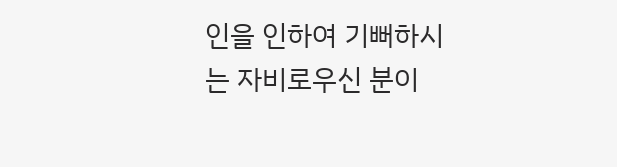인을 인하여 기뻐하시는 자비로우신 분이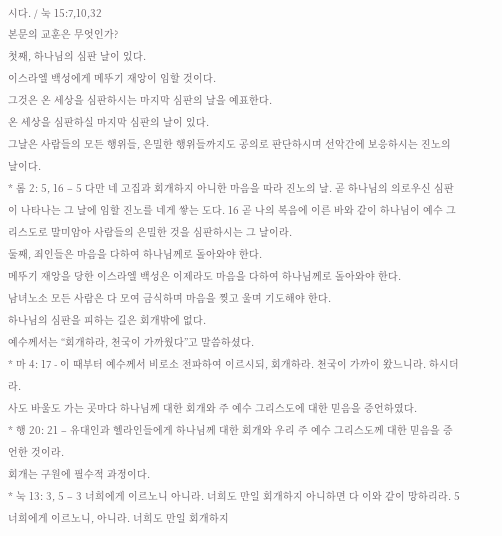시다. / 눅 15:7,10,32
본문의 교훈은 무엇인가?
첫째, 하나님의 심판 날이 있다.
이스라엘 백성에게 메뚜기 재앙이 임할 것이다.
그것은 온 세상을 심판하시는 마지막 심판의 날을 예표한다.
온 세상을 심판하실 마지막 심판의 날이 있다.
그날은 사람들의 모든 행위들, 은밀한 행위들까지도 공의로 판단하시며 선악간에 보응하시는 진노의 날이다.
* 롬 2: 5, 16 – 5 다만 네 고집과 회개하지 아니한 마음을 따라 진노의 날. 곧 하나님의 의로우신 심판이 나타나는 그 날에 임할 진노를 네게 쌓는 도다. 16 곧 나의 복음에 이른 바와 같이 하나님이 예수 그리스도로 말미암아 사람들의 은밀한 것을 심판하시는 그 날이라.
둘째, 죄인들은 마음을 다하여 하나님께로 돌아와야 한다.
메뚜기 재앙을 당한 이스라엘 백성은 이제라도 마음을 다하여 하나님께로 돌아와야 한다.
남녀노소 모든 사람은 다 모여 금식하며 마음을 찢고 울며 기도해야 한다.
하나님의 심판을 피하는 길은 회개밖에 없다.
예수께서는 “회개하라, 천국이 가까웠다”고 말씀하셨다.
* 마 4: 17 - 이 때부터 예수께서 비로소 전파하여 이르시되, 회개하라. 천국이 가까이 왔느니라. 하시더라.
사도 바울도 가는 곳마다 하나님께 대한 회개와 주 예수 그리스도에 대한 믿음을 증언하였다.
* 행 20: 21 – 유대인과 헬라인들에게 하나님께 대한 회개와 우리 주 예수 그리스도께 대한 믿음을 증언한 것이라.
회개는 구원에 필수적 과정이다.
* 눅 13: 3, 5 – 3 너희에게 이르노니 아니라. 너희도 만일 회개하지 아니하면 다 이와 같이 망하리라. 5 너희에게 이르노니, 아니라. 너희도 만일 회개하지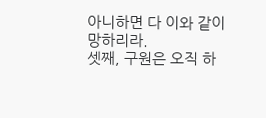아니하면 다 이와 같이 망하리라.
셋째, 구원은 오직 하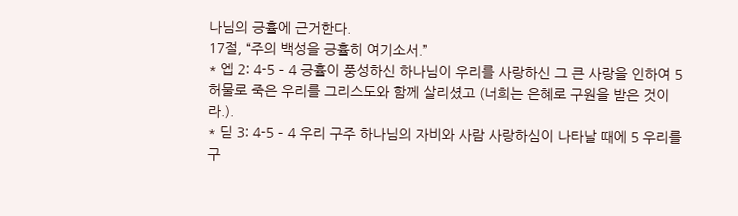나님의 긍휼에 근거한다.
17절, “주의 백성을 긍휼히 여기소서.”
* 엡 2: 4-5 – 4 긍휼이 풍성하신 하나님이 우리를 사랑하신 그 큰 사랑을 인하여 5 허물로 죽은 우리를 그리스도와 함께 살리셨고 (너희는 은혜로 구원을 받은 것이라.).
* 딛 3: 4-5 – 4 우리 구주 하나님의 자비와 사람 사랑하심이 나타날 때에 5 우리를 구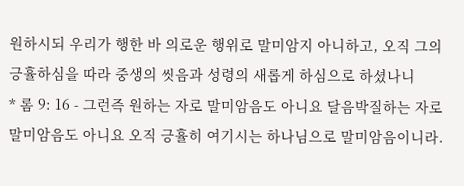원하시되 우리가 행한 바 의로운 행위로 말미암지 아니하고, 오직 그의 긍휼하심을 따라 중생의 씻음과 성령의 새롭게 하심으로 하셨나니
* 롬 9: 16 - 그런즉 원하는 자로 말미암음도 아니요 달음박질하는 자로 말미암음도 아니요 오직 긍휼히 여기시는 하나님으로 말미암음이니라.